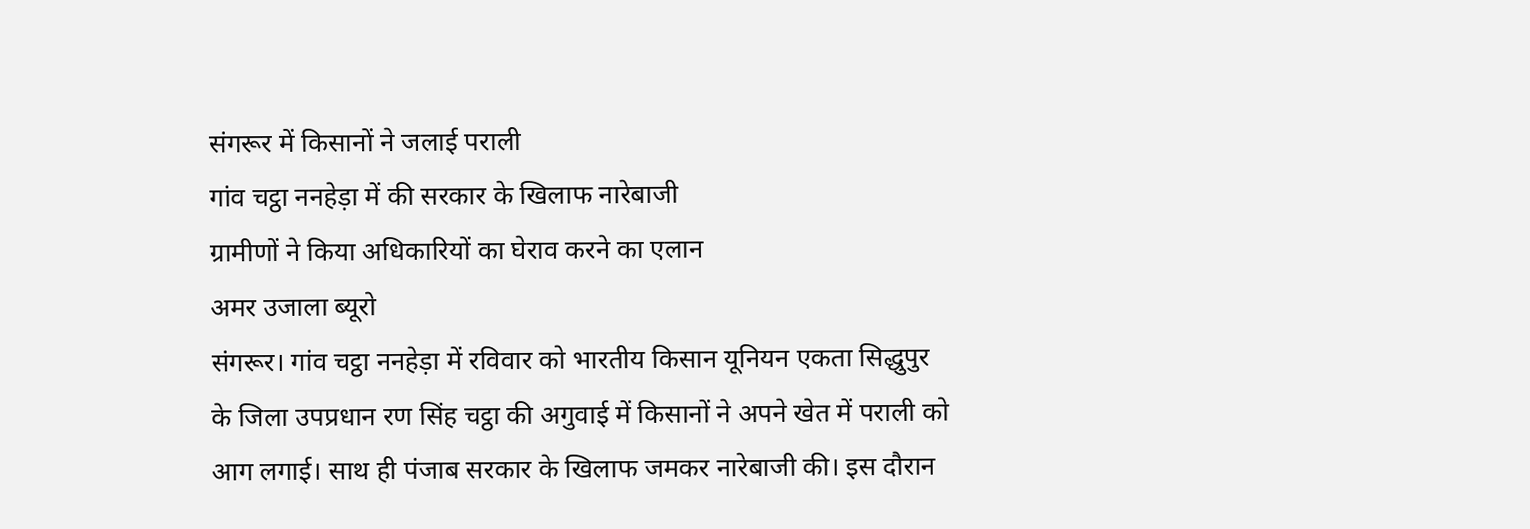संगरूर में किसानों ने जलाई पराली
गांव चट्ठा ननहेड़ा में की सरकार के खिलाफ नारेबाजी
ग्रामीणों ने किया अधिकारियों का घेराव करने का एलान
अमर उजाला ब्यूरो
संगरूर। गांव चट्ठा ननहेड़ा में रविवार को भारतीय किसान यूनियन एकता सिद्धुपुर के जिला उपप्रधान रण सिंह चट्ठा की अगुवाई में किसानों ने अपने खेत में पराली को आग लगाई। साथ ही पंजाब सरकार के खिलाफ जमकर नारेबाजी की। इस दौरान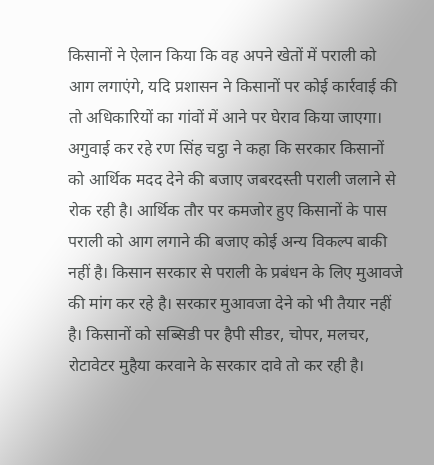किसानों ने ऐलान किया कि वह अपने खेतों में पराली को आग लगाएंगे, यदि प्रशासन ने किसानों पर कोई कार्रवाई की तो अधिकारियों का गांवों में आने पर घेराव किया जाएगा।
अगुवाई कर रहे रण सिंह चट्ठा ने कहा कि सरकार किसानों को आर्थिक मदद देने की बजाए जबरदस्ती पराली जलाने से रोक रही है। आर्थिक तौर पर कमजोर हुए किसानों के पास पराली को आग लगाने की बजाए कोई अन्य विकल्प बाकी नहीं है। किसान सरकार से पराली के प्रबंधन के लिए मुआवजे की मांग कर रहे है। सरकार मुआवजा देने को भी तैयार नहीं है। किसानों को सब्सिडी पर हैपी सीडर, चोपर, मलचर, रोटावेटर मुहैया करवाने के सरकार दावे तो कर रही है।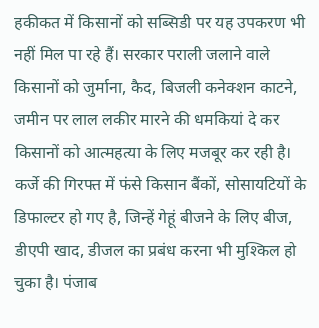हकीकत में किसानों को सब्सिडी पर यह उपकरण भी नहीं मिल पा रहे हैं। सरकार पराली जलाने वाले किसानों को जुर्माना, कैद, बिजली कनेक्शन काटने, जमीन पर लाल लकीर मारने की धमकियां दे कर किसानों को आत्महत्या के लिए मजबूर कर रही है।
कर्जे की गिरफ्त में फंसे किसान बैंकों, सोसायटियों के डिफाल्टर हो गए है, जिन्हें गेहूं बीजने के लिए बीज, डीएपी खाद, डीजल का प्रबंध करना भी मुश्किल हो चुका है। पंजाब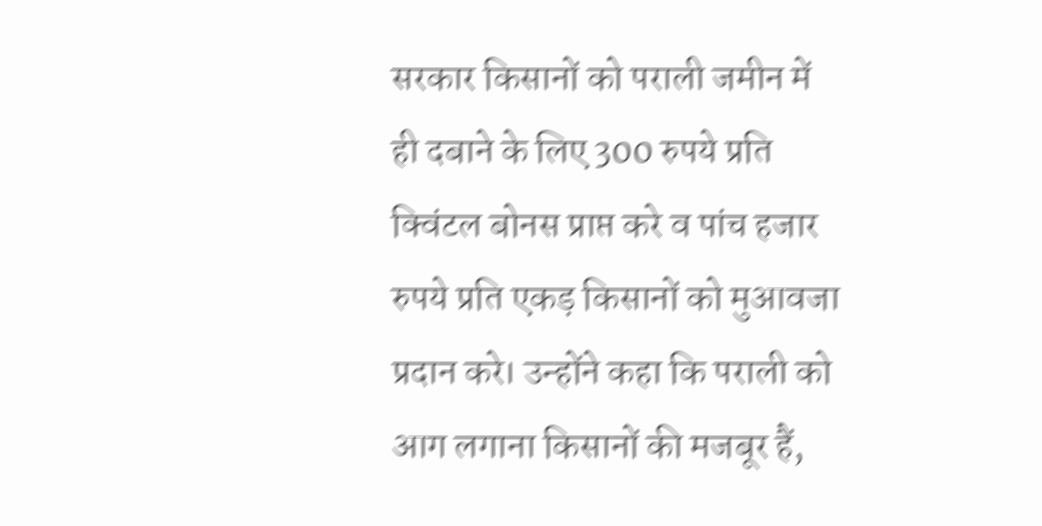सरकार किसानों को पराली जमीन में ही दबाने के लिए 300 रुपये प्रति क्विंटल बोनस प्राप्त करे व पांच हजार रुपये प्रति एकड़ किसानों को मुआवजा प्रदान करे। उन्होंने कहा कि पराली को आग लगाना किसानों की मजबूर हैं,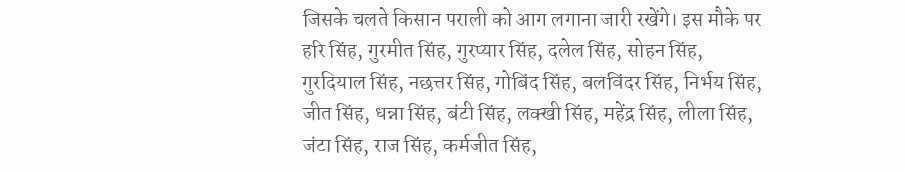जिसके चलते किसान पराली को आग लगाना जारी रखेंगे। इस मौके पर हरि सिंह, गुरमीत सिंह, गुरप्यार सिंह, दलेल सिंह, सोहन सिंह, गुरदियाल सिंह, नछत्तर सिंह, गोबिंद सिंह, बलविंदर सिंह, निर्भय सिंह, जीत सिंह, धन्ना सिंह, बंटी सिंह, लक्खी सिंह, महेंद्र सिंह, लीला सिंह, जंटा सिंह, राज सिंह, कर्मजीत सिंह,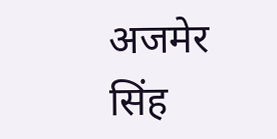अजमेर सिंह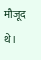मौजूद थे।